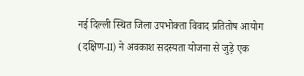नई दिल्ली स्थित जिला उपभोक्ता विवाद प्रतितोष आयोग (दक्षिण-II) ने अवकाश सदस्यता योजना से जुड़े एक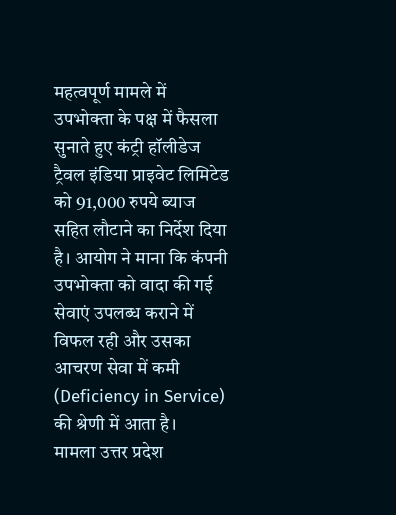महत्वपूर्ण मामले में उपभोक्ता के पक्ष में फैसला सुनाते हुए कंट्री हॉलीडेज ट्रैवल इंडिया प्राइवेट लिमिटेड को 91,000 रुपये ब्याज सहित लौटाने का निर्देश दिया है। आयोग ने माना कि कंपनी उपभोक्ता को वादा की गई सेवाएं उपलब्ध कराने में विफल रही और उसका आचरण सेवा में कमी (Deficiency in Service) की श्रेणी में आता है।
मामला उत्तर प्रदेश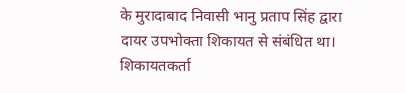के मुरादाबाद निवासी भानु प्रताप सिंह द्वारा दायर उपभोक्ता शिकायत से संबंधित था। शिकायतकर्ता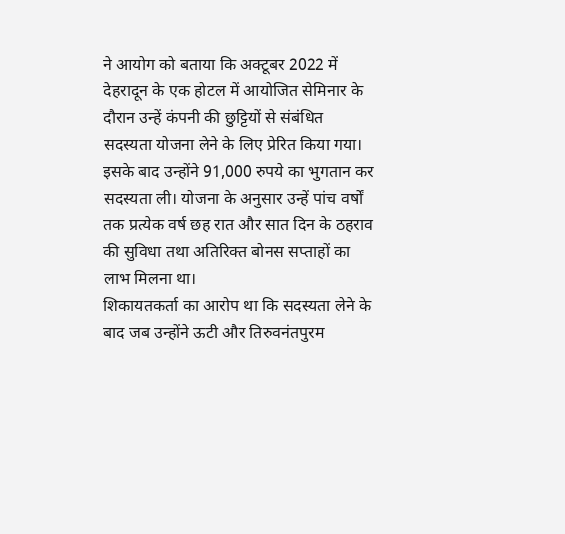ने आयोग को बताया कि अक्टूबर 2022 में देहरादून के एक होटल में आयोजित सेमिनार के दौरान उन्हें कंपनी की छुट्टियों से संबंधित सदस्यता योजना लेने के लिए प्रेरित किया गया। इसके बाद उन्होंने 91,000 रुपये का भुगतान कर सदस्यता ली। योजना के अनुसार उन्हें पांच वर्षों तक प्रत्येक वर्ष छह रात और सात दिन के ठहराव की सुविधा तथा अतिरिक्त बोनस सप्ताहों का लाभ मिलना था।
शिकायतकर्ता का आरोप था कि सदस्यता लेने के बाद जब उन्होंने ऊटी और तिरुवनंतपुरम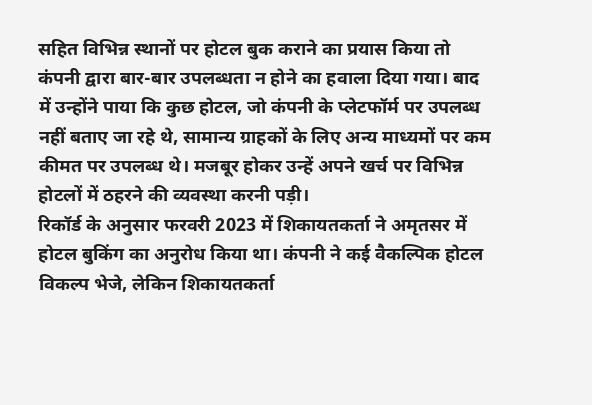सहित विभिन्न स्थानों पर होटल बुक कराने का प्रयास किया तो कंपनी द्वारा बार-बार उपलब्धता न होने का हवाला दिया गया। बाद में उन्होंने पाया कि कुछ होटल, जो कंपनी के प्लेटफॉर्म पर उपलब्ध नहीं बताए जा रहे थे, सामान्य ग्राहकों के लिए अन्य माध्यमों पर कम कीमत पर उपलब्ध थे। मजबूर होकर उन्हें अपने खर्च पर विभिन्न होटलों में ठहरने की व्यवस्था करनी पड़ी।
रिकॉर्ड के अनुसार फरवरी 2023 में शिकायतकर्ता ने अमृतसर में होटल बुकिंग का अनुरोध किया था। कंपनी ने कई वैकल्पिक होटल विकल्प भेजे, लेकिन शिकायतकर्ता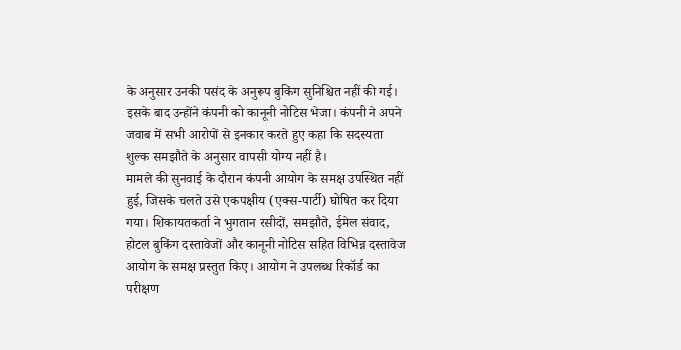के अनुसार उनकी पसंद के अनुरूप बुकिंग सुनिश्चित नहीं की गई। इसके बाद उन्होंने कंपनी को कानूनी नोटिस भेजा। कंपनी ने अपने जवाब में सभी आरोपों से इनकार करते हुए कहा कि सदस्यता शुल्क समझौते के अनुसार वापसी योग्य नहीं है।
मामले की सुनवाई के दौरान कंपनी आयोग के समक्ष उपस्थित नहीं हुई, जिसके चलते उसे एकपक्षीय (एक्स-पार्टी) घोषित कर दिया गया। शिकायतकर्ता ने भुगतान रसीदों, समझौते, ईमेल संवाद, होटल बुकिंग दस्तावेजों और कानूनी नोटिस सहित विभिन्न दस्तावेज आयोग के समक्ष प्रस्तुत किए। आयोग ने उपलब्ध रिकॉर्ड का परीक्षण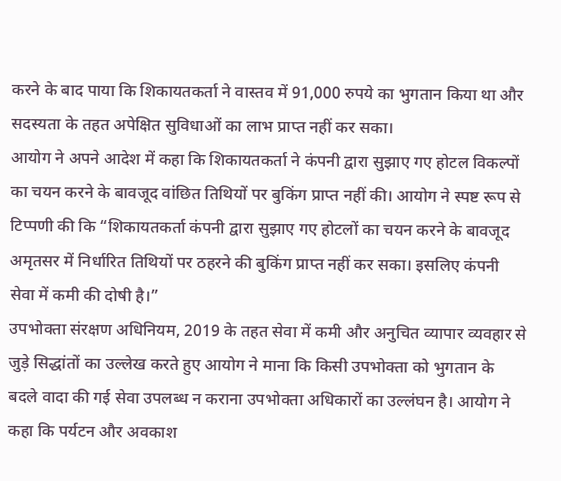करने के बाद पाया कि शिकायतकर्ता ने वास्तव में 91,000 रुपये का भुगतान किया था और सदस्यता के तहत अपेक्षित सुविधाओं का लाभ प्राप्त नहीं कर सका।
आयोग ने अपने आदेश में कहा कि शिकायतकर्ता ने कंपनी द्वारा सुझाए गए होटल विकल्पों का चयन करने के बावजूद वांछित तिथियों पर बुकिंग प्राप्त नहीं की। आयोग ने स्पष्ट रूप से टिप्पणी की कि “शिकायतकर्ता कंपनी द्वारा सुझाए गए होटलों का चयन करने के बावजूद अमृतसर में निर्धारित तिथियों पर ठहरने की बुकिंग प्राप्त नहीं कर सका। इसलिए कंपनी सेवा में कमी की दोषी है।”
उपभोक्ता संरक्षण अधिनियम, 2019 के तहत सेवा में कमी और अनुचित व्यापार व्यवहार से जुड़े सिद्धांतों का उल्लेख करते हुए आयोग ने माना कि किसी उपभोक्ता को भुगतान के बदले वादा की गई सेवा उपलब्ध न कराना उपभोक्ता अधिकारों का उल्लंघन है। आयोग ने कहा कि पर्यटन और अवकाश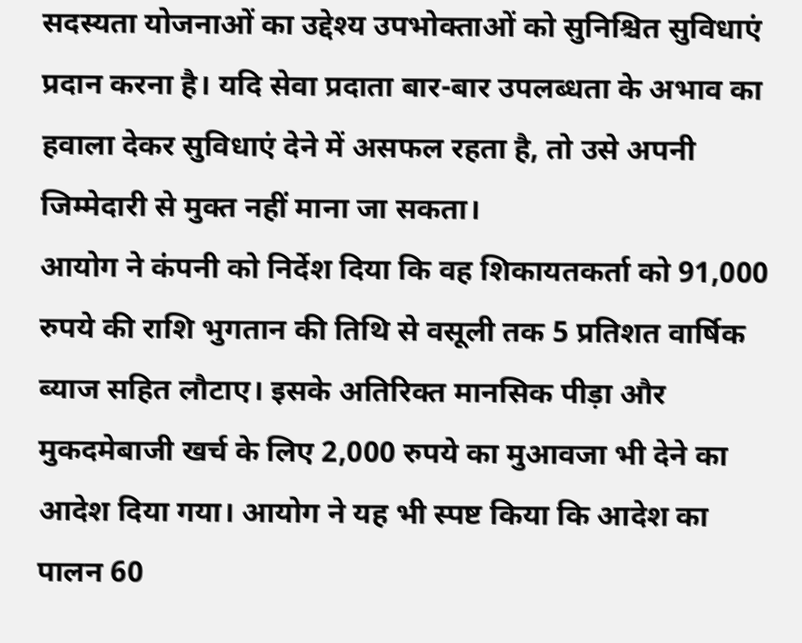सदस्यता योजनाओं का उद्देश्य उपभोक्ताओं को सुनिश्चित सुविधाएं प्रदान करना है। यदि सेवा प्रदाता बार-बार उपलब्धता के अभाव का हवाला देकर सुविधाएं देने में असफल रहता है, तो उसे अपनी जिम्मेदारी से मुक्त नहीं माना जा सकता।
आयोग ने कंपनी को निर्देश दिया कि वह शिकायतकर्ता को 91,000 रुपये की राशि भुगतान की तिथि से वसूली तक 5 प्रतिशत वार्षिक ब्याज सहित लौटाए। इसके अतिरिक्त मानसिक पीड़ा और मुकदमेबाजी खर्च के लिए 2,000 रुपये का मुआवजा भी देने का आदेश दिया गया। आयोग ने यह भी स्पष्ट किया कि आदेश का पालन 60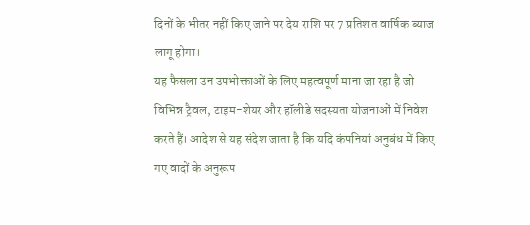दिनों के भीतर नहीं किए जाने पर देय राशि पर 7 प्रतिशत वार्षिक ब्याज लागू होगा।
यह फैसला उन उपभोक्ताओं के लिए महत्वपूर्ण माना जा रहा है जो विभिन्न ट्रैवल, टाइम-शेयर और हॉलीडे सदस्यता योजनाओं में निवेश करते हैं। आदेश से यह संदेश जाता है कि यदि कंपनियां अनुबंध में किए गए वादों के अनुरूप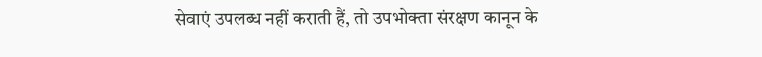सेवाएं उपलब्ध नहीं कराती हैं, तो उपभोक्ता संरक्षण कानून के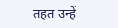तहत उन्हें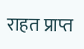राहत प्राप्त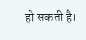हो सकती है।